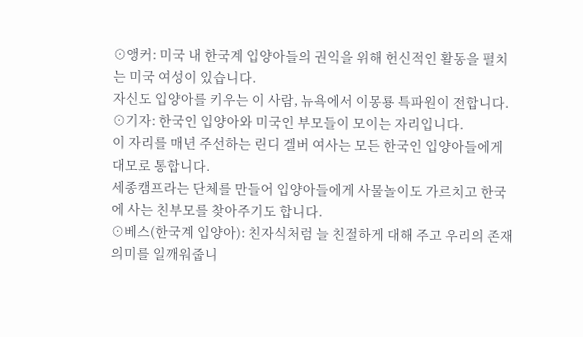⊙앵커: 미국 내 한국계 입양아들의 권익을 위해 헌신적인 활동을 펼치는 미국 여성이 있습니다.
자신도 입양아를 키우는 이 사람, 뉴욕에서 이몽룡 특파원이 전합니다.
⊙기자: 한국인 입양아와 미국인 부모들이 모이는 자리입니다.
이 자리를 매년 주선하는 린디 겔버 여사는 모든 한국인 입양아들에게 대모로 통합니다.
세종캠프라는 단체를 만들어 입양아들에게 사물놀이도 가르치고 한국에 사는 친부모를 찾아주기도 합니다.
⊙베스(한국계 입양아): 친자식처럼 늘 친절하게 대해 주고 우리의 존재 의미를 일깨워줍니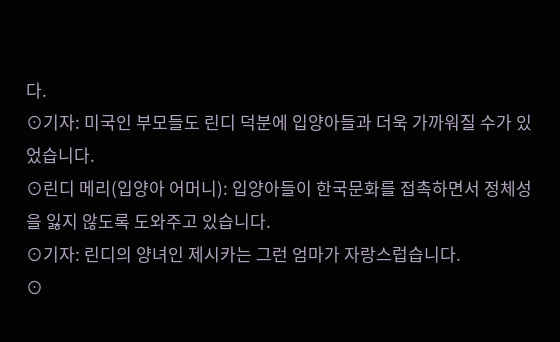다.
⊙기자: 미국인 부모들도 린디 덕분에 입양아들과 더욱 가까워질 수가 있었습니다.
⊙린디 메리(입양아 어머니): 입양아들이 한국문화를 접촉하면서 정체성을 잃지 않도록 도와주고 있습니다.
⊙기자: 린디의 양녀인 제시카는 그런 엄마가 자랑스럽습니다.
⊙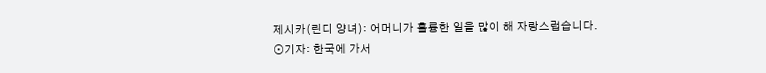제시카(린디 양녀): 어머니가 훌륭한 일을 많이 해 자랑스럽습니다.
⊙기자: 한국에 가서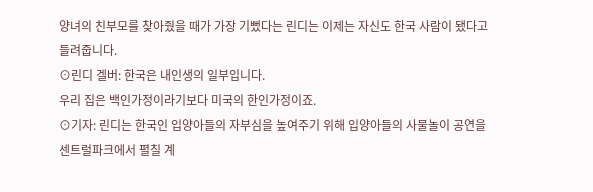양녀의 친부모를 찾아줬을 때가 가장 기뻤다는 린디는 이제는 자신도 한국 사람이 됐다고 들려줍니다.
⊙린디 겔버: 한국은 내인생의 일부입니다.
우리 집은 백인가정이라기보다 미국의 한인가정이죠.
⊙기자: 린디는 한국인 입양아들의 자부심을 높여주기 위해 입양아들의 사물놀이 공연을 센트럴파크에서 펼칠 계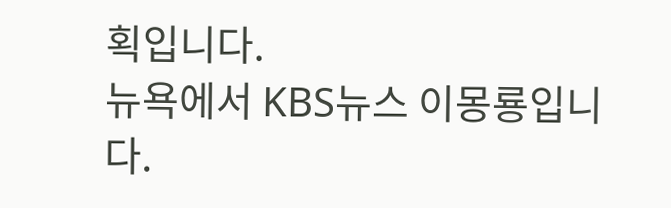획입니다.
뉴욕에서 KBS뉴스 이몽룡입니다.